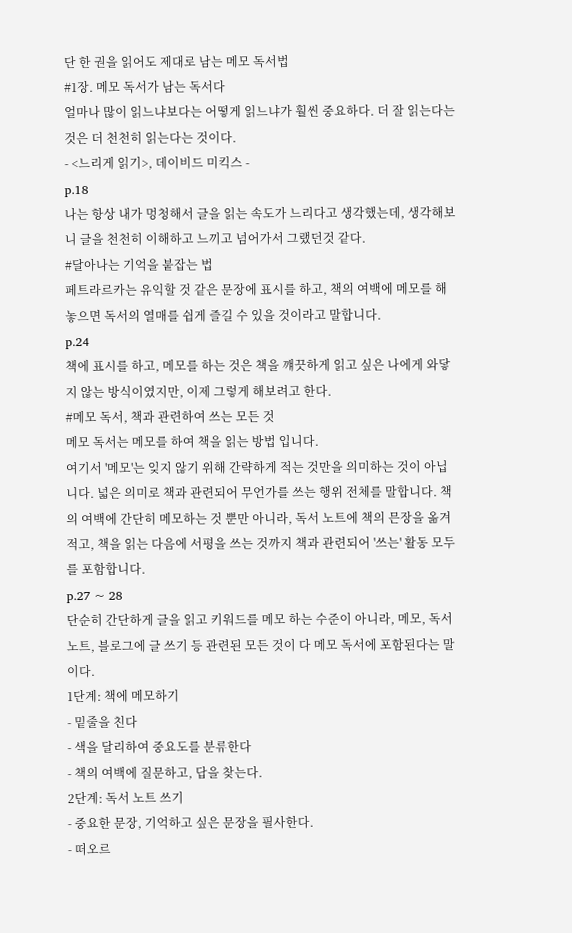단 한 권을 읽어도 제대로 남는 메모 독서법
#1장. 메모 독서가 남는 독서다
얼마나 많이 읽느냐보다는 어떻게 읽느냐가 훨씬 중요하다. 더 잘 읽는다는 것은 더 천천히 읽는다는 것이다.
- <느리게 읽기>, 데이비드 미킥스 -
p.18
나는 항상 내가 멍청해서 글을 읽는 속도가 느리다고 생각했는데, 생각해보니 글을 천천히 이해하고 느끼고 넘어가서 그랬던것 같다.
#달아나는 기억을 붙잡는 법
페트라르카는 유익할 것 같은 문장에 표시를 하고, 책의 여백에 메모를 해놓으면 독서의 열매를 쉽게 즐길 수 있을 것이라고 말합니다.
p.24
책에 표시를 하고, 메모를 하는 것은 책을 꺠끗하게 읽고 싶은 나에게 와닿지 않는 방식이였지만, 이제 그렇게 해보려고 한다.
#메모 독서, 책과 관련하여 쓰는 모든 것
메모 독서는 메모를 하여 책을 읽는 방법 입니다.
여기서 '메모'는 잊지 않기 위해 간략하게 적는 것만을 의미하는 것이 아닙니다. 넓은 의미로 책과 관련되어 무언가를 쓰는 행위 전체를 말합니다. 책의 여백에 간단히 메모하는 것 뿐만 아니라, 독서 노트에 책의 믄장을 옮겨 적고, 책을 읽는 다음에 서평을 쓰는 것까지 책과 관련되어 '쓰는' 활동 모두를 포함합니다.
p.27 ~ 28
단순히 간단하게 글을 읽고 키워드를 메모 하는 수준이 아니라, 메모, 독서 노트, 블로그에 글 쓰기 등 관련된 모든 것이 다 메모 독서에 포함된다는 말이다.
1단계: 책에 메모하기
- 밑줄을 친다
- 색을 달리하여 중요도를 분류한다
- 책의 여백에 질문하고, 답을 찾는다.
2단계: 독서 노트 쓰기
- 중요한 문장, 기억하고 싶은 문장을 필사한다.
- 떠오르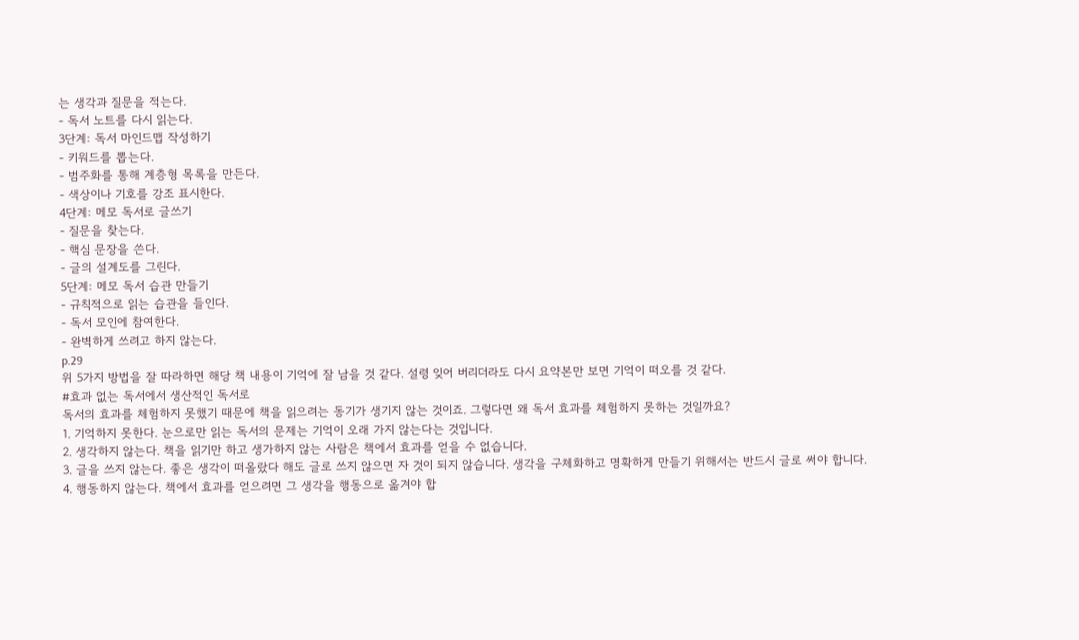는 생각과 질문을 적는다.
- 독서 노트를 다시 읽는다.
3단계: 독서 마인드맵 작성하기
- 키워드를 뽑는다.
- 범주화를 통해 계층형 목록을 만든다.
- 색상이나 기호를 강조 표시한다.
4단계: 메모 독서로 글쓰기
- 질문을 찾는다.
- 핵심 문장을 쓴다.
- 글의 설계도를 그린다.
5단계: 메모 독서 습관 만들기
- 규칙적으로 읽는 습관을 들인다.
- 독서 모인에 참여한다.
- 완벽하게 쓰려고 하지 않는다.
p.29
위 5가지 방법을 잘 따라하면 해당 책 내용이 기억에 잘 남을 것 같다. 설령 잊어 버리더라도 다시 요약본만 보면 기억이 떠오를 것 같다.
#효과 없는 독서에서 생산적인 독서로
독서의 효과를 체험하지 못했기 때문에 책을 읽으려는 동기가 생기지 않는 것이죠. 그렇다면 왜 독서 효과를 체험하지 못하는 것일까요?
1. 기억하지 못한다. 눈으로만 읽는 독서의 문제는 기억이 오래 가지 않는다는 것입니다.
2. 생각하지 않는다. 책을 읽기만 하고 생가하지 않는 사람은 책에서 효과를 얻을 수 없습니다.
3. 글을 쓰지 않는다. 좋은 생각이 떠올랐다 해도 글로 쓰지 않으면 자 것이 되지 않습니다. 생각을 구체화하고 명확하게 만들기 위해서는 반드시 글로 써야 합니다.
4. 행동하지 않는다. 책에서 효과를 얻으려면 그 생각을 행동으로 옮겨야 합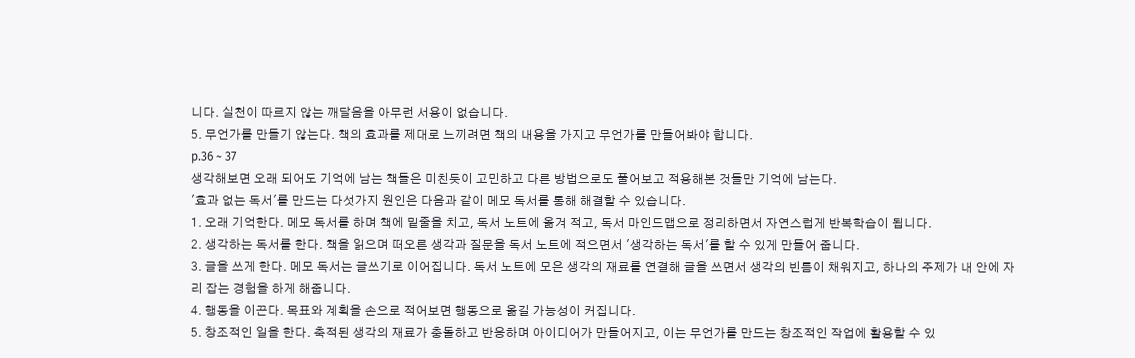니다. 실천이 따르지 않는 깨달음을 아무런 서용이 없습니다.
5. 무언가를 만들기 않는다. 책의 효과를 제대로 느끼려면 책의 내용을 가지고 무언가를 만들어봐야 합니다.
p.36 ~ 37
생각해보면 오래 되어도 기억에 남는 책들은 미친듯이 고민하고 다른 방법으로도 풀어보고 적용해본 것들만 기억에 남는다.
'효과 없는 독서'를 만드는 다섯가지 원인은 다음과 같이 메모 독서를 통해 해결할 수 있습니다.
1. 오래 기억한다. 메모 독서를 하며 책에 밑줄을 치고, 독서 노트에 옮겨 적고, 독서 마인드맵으로 정리하면서 자연스럽게 반복학습이 됩니다.
2. 생각하는 독서를 한다. 책을 읽으며 떠오른 생각과 질문을 독서 노트에 적으면서 '생각하는 독서'를 할 수 있게 만들어 줍니다.
3. 글을 쓰게 한다. 메모 독서는 글쓰기로 이어집니다. 독서 노트에 모은 생각의 재료를 연결해 글을 쓰면서 생각의 빈틈이 채워지고, 하나의 주제가 내 안에 자리 잡는 경험을 하게 해줍니다.
4. 행동을 이끈다. 목표와 계획을 손으로 적어보면 행동으로 옮길 가능성이 커집니다.
5. 창조적인 일을 한다. 축적된 생각의 재료가 충돌하고 반응하며 아이디어가 만들어지고, 이는 무언가를 만드는 창조적인 작업에 활용할 수 있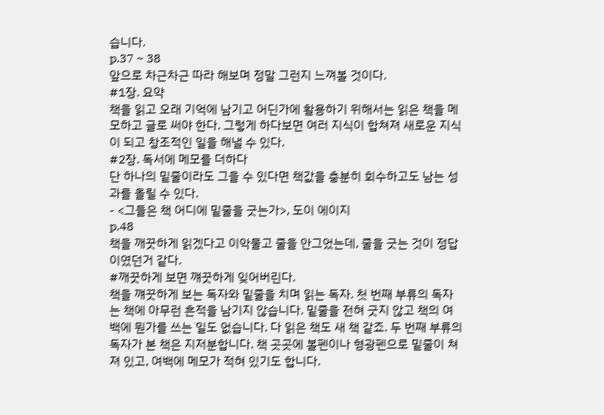습니다.
p.37 ~ 38
앞으로 차근차근 따라 해보며 정말 그런지 느껴볼 것이다.
#1장. 요약
책을 읽고 오래 기억에 남기고 어딘가에 활용하기 위해서는 읽은 책을 메모하고 글로 써야 한다. 그렇게 하다보면 여러 지식이 합쳐져 새로운 지식이 되고 창조적인 일을 해낼 수 있다.
#2장. 독서에 메모를 더하다
단 하나의 밑줄이라도 그을 수 있다면 책값을 충분히 회수하고도 남는 성과를 올릴 수 있다.
- <그들은 책 어디에 밑줄을 긋는가>, 도이 에이지
p.48
책을 깨끗하게 읽겠다고 이악물고 줄을 안그었는데, 줄을 긋는 것이 정답이였던거 같다.
#깨끗하게 보면 꺠끗하게 잊어버린다.
책을 꺠끗하게 보는 독자와 밑줄을 치며 읽는 독자. 첫 번째 부류의 독자는 책에 아무런 흔적을 남기지 않습니다. 밑줄을 전혀 긋지 않고 책의 여백에 뭔가를 쓰는 일도 없습니다. 다 읽은 책도 새 책 같죠. 두 번째 부류의 독자가 본 책은 지저분합니다. 책 곳곳에 볼펜이나 형광펜으로 밑줄이 쳐져 있고, 여백에 메모가 적혀 있기도 합니다.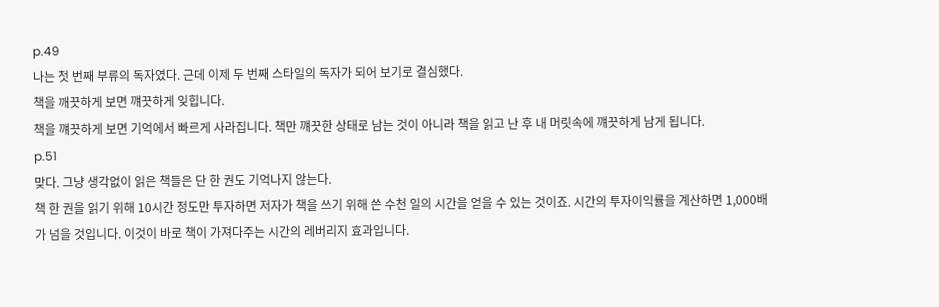p.49
나는 첫 번째 부류의 독자였다. 근데 이제 두 번째 스타일의 독자가 되어 보기로 결심했다.
책을 깨끗하게 보면 꺠끗하게 잊힙니다.
책을 꺠끗하게 보면 기억에서 빠르게 사라집니다. 책만 꺠끗한 상태로 남는 것이 아니라 책을 읽고 난 후 내 머릿속에 꺠끗하게 남게 됩니다.
p.51
맞다. 그냥 생각없이 읽은 책들은 단 한 권도 기억나지 않는다.
책 한 권을 읽기 위해 10시간 정도만 투자하면 저자가 책을 쓰기 위해 쓴 수천 일의 시간을 얻을 수 있는 것이죠. 시간의 투자이익률을 계산하면 1,000배가 넘을 것입니다. 이것이 바로 책이 가져다주는 시간의 레버리지 효과입니다.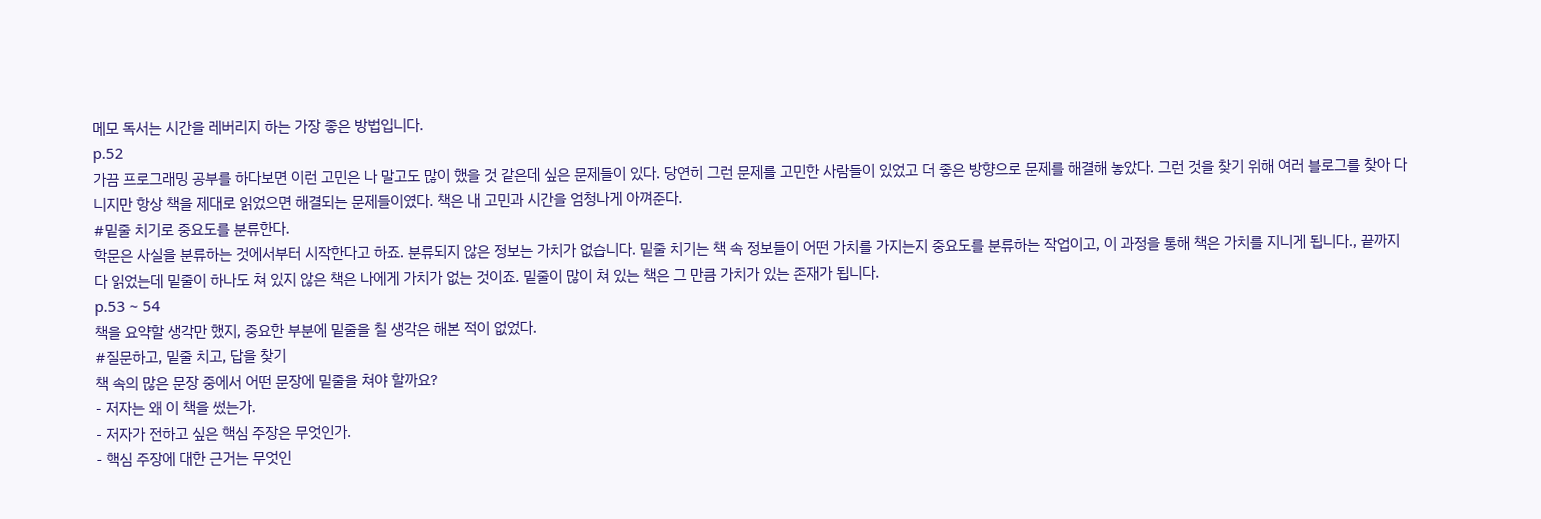메모 독서는 시간을 레버리지 하는 가장 좋은 방법입니다.
p.52
가끔 프로그래밍 공부를 하다보면 이런 고민은 나 말고도 많이 했을 것 같은데 싶은 문제들이 있다. 당연히 그런 문제를 고민한 사람들이 있었고 더 좋은 방향으로 문제를 해결해 놓았다. 그런 것을 찾기 위해 여러 블로그를 찾아 다니지만 항상 책을 제대로 읽었으면 해결되는 문제들이였다. 책은 내 고민과 시간을 엄청나게 아껴준다.
#밑줄 치기로 중요도를 분류한다.
학문은 사실을 분류하는 것에서부터 시작한다고 하죠. 분류되지 않은 정보는 가치가 없습니다. 밑줄 치기는 책 속 정보들이 어떤 가치를 가지는지 중요도를 분류하는 작업이고, 이 과정을 통해 책은 가치를 지니게 됩니다., 끝까지 다 읽었는데 밑줄이 하나도 쳐 있지 않은 책은 나에게 가치가 없는 것이죠. 밑줄이 많이 쳐 있는 책은 그 만큼 가치가 있는 존재가 됩니다.
p.53 ~ 54
책을 요약할 생각만 했지, 중요한 부분에 밑줄을 칠 생각은 해본 적이 없었다.
#질문하고, 밑줄 치고, 답을 찾기
책 속의 많은 문장 중에서 어떤 문장에 밑줄을 쳐야 할까요?
- 저자는 왜 이 책을 썼는가.
- 저자가 전하고 싶은 핵심 주장은 무엇인가.
- 핵심 주장에 대한 근거는 무엇인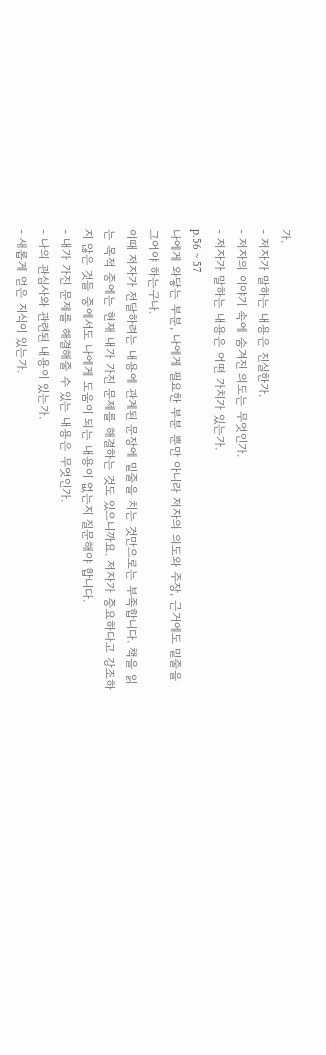가.
- 저자가 말하는 내용은 진실한가.
- 저자의 이야기 속에 숨겨진 의도는 무엇인가.
- 저자가 말하는 내용은 어떤 가치가 있는가.
p.56 ~ 57
나에게 와닿는 부분, 나에게 필요한 부분 뿐만 아니라 저자의 의도와 주장, 근거에도 밑줄을 그어야 하는구나.
이때 저자가 전달하려는 내용에 관계된 문장에 밑줄을 치는 것만으로는 부족합니다. 책을 읽는 목적 중에는 현재 내가 가진 문제를 해결하는 것도 있으니까요. 저자가 중요하다고 강조하지 않은 것들 중에서도 나에게 도움이 되는 내용이 없는지 질문해야 합니다.
- 내가 가진 문제를 해결해줄 수 있는 내용은 무엇인가.
- 나의 관심사와 관련된 내용이 있는가.
- 새롭게 얻은 지식이 있는가.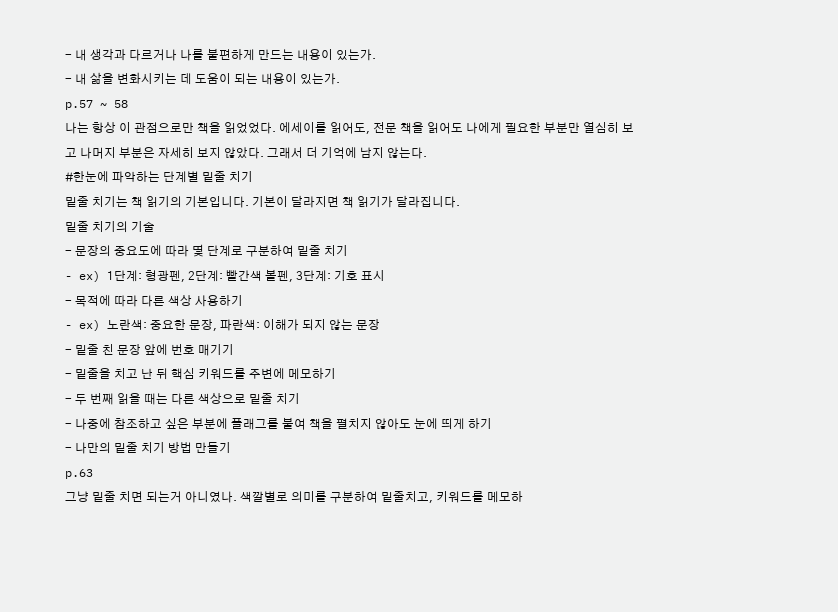- 내 생각과 다르거나 나를 불편하게 만드는 내용이 있는가.
- 내 삶을 변화시키는 데 도움이 되는 내용이 있는가.
p.57 ~ 58
나는 항상 이 관점으로만 책을 읽었었다. 에세이를 읽어도, 전문 책을 읽어도 나에게 필요한 부분만 열심히 보고 나머지 부분은 자세히 보지 않았다. 그래서 더 기억에 남지 않는다.
#한눈에 파악하는 단계별 밑줄 치기
밑줄 치기는 책 읽기의 기본입니다. 기본이 달라지면 책 읽기가 달라집니다.
밑줄 치기의 기술
- 문장의 중요도에 따라 몇 단계로 구분하여 밑줄 치기
- ex) 1단계: 형광펜, 2단계: 빨간색 볼펜, 3단계: 기호 표시
- 목적에 따라 다른 색상 사용하기
- ex) 노란색: 중요한 문장, 파란색: 이해가 되지 않는 문장
- 밑줄 친 문장 앞에 번호 매기기
- 밑줄을 치고 난 뒤 핵심 키워드를 주변에 메모하기
- 두 번째 읽을 때는 다른 색상으로 밑줄 치기
- 나중에 참조하고 싶은 부분에 플래그를 붙여 책을 펼치지 않아도 눈에 띄게 하기
- 나만의 밑줄 치기 방법 만들기
p.63
그냥 밑줄 치면 되는거 아니였나. 색깔별로 의미를 구분하여 밑줄치고, 키워드를 메모하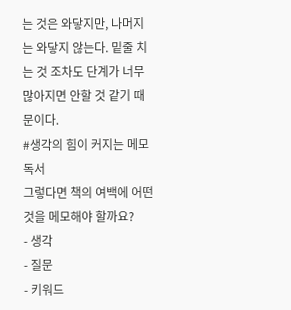는 것은 와닿지만, 나머지는 와닿지 않는다. 밑줄 치는 것 조차도 단계가 너무 많아지면 안할 것 같기 때문이다.
#생각의 힘이 커지는 메모 독서
그렇다면 책의 여백에 어떤 것을 메모해야 할까요?
- 생각
- 질문
- 키워드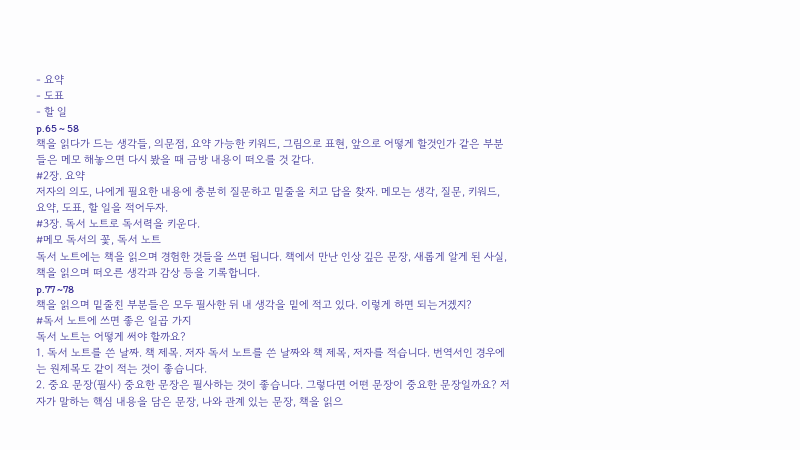- 요약
- 도표
- 할 일
p.65 ~ 58
책을 읽다가 드는 생각들, 의문점, 요약 가능한 키워드, 그림으로 표현, 앞으로 어떻게 할것인가 같은 부분들은 메모 해놓으면 다시 봤을 때 금방 내용이 떠오를 것 같다.
#2장. 요약
저자의 의도, 나에게 필요한 내용에 충분히 질문하고 밑줄을 치고 답을 찾자. 메모는 생각, 질문, 키워드, 요약, 도표, 할 일을 적어두자.
#3장. 독서 노트로 독서력을 키운다.
#메모 독서의 꽃, 독서 노트
독서 노트에는 책을 읽으며 경험한 것들을 쓰면 됩니다. 책에서 만난 인상 깊은 문장, 새롭게 알게 된 사실, 책을 읽으며 떠오른 생각과 감상 등을 기록합니다.
p.77 ~78
책을 읽으며 밑줄친 부분들은 모두 필사한 뒤 내 생각을 밑에 적고 있다. 이렇게 하면 되는거겠지?
#독서 노트에 쓰면 좋은 일곱 가지
독서 노트는 어떻게 써야 할까요?
1. 독서 노트를 쓴 날짜. 책 제목. 저자 독서 노트를 쓴 날짜와 책 제목, 저자를 적습니다. 번역서인 경우에는 원제목도 같이 적는 것이 좋습니다.
2. 중요 문장(필사) 중요한 문장은 필사하는 것이 좋습니다. 그렇다면 어떤 문장이 중요한 문장일까요? 저자가 말하는 핵심 내용을 담은 문장, 나와 관계 있는 문장, 책을 읽으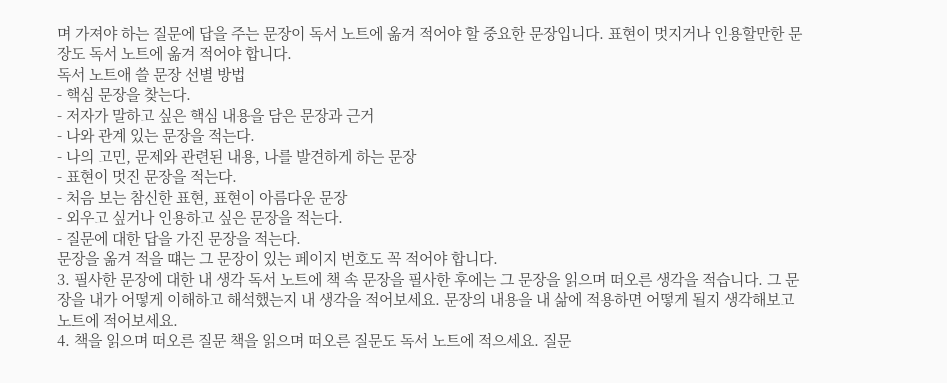며 가져야 하는 질문에 답을 주는 문장이 독서 노트에 옮겨 적어야 할 중요한 문장입니다. 표현이 멋지거나 인용할만한 문장도 독서 노트에 옮겨 적어야 합니다.
독서 노트애 쓸 문장 선별 방법
- 핵심 문장을 찾는다.
- 저자가 말하고 싶은 핵심 내용을 담은 문장과 근거
- 나와 관계 있는 문장을 적는다.
- 나의 고민, 문제와 관련된 내용, 나를 발견하게 하는 문장
- 표현이 멋진 문장을 적는다.
- 처음 보는 참신한 표현, 표현이 아름다운 문장
- 외우고 싶거나 인용하고 싶은 문장을 적는다.
- 질문에 대한 답을 가진 문장을 적는다.
문장을 옮겨 적을 떄는 그 문장이 있는 페이지 번호도 꼭 적어야 합니다.
3. 필사한 문장에 대한 내 생각 독서 노트에 책 속 문장을 필사한 후에는 그 문장을 읽으며 떠오른 생각을 적습니다. 그 문장을 내가 어떻게 이해하고 해석했는지 내 생각을 적어보세요. 문장의 내용을 내 삶에 적용하면 어떻게 될지 생각해보고 노트에 적어보세요.
4. 책을 읽으며 떠오른 질문 책을 읽으며 떠오른 질문도 독서 노트에 적으세요. 질문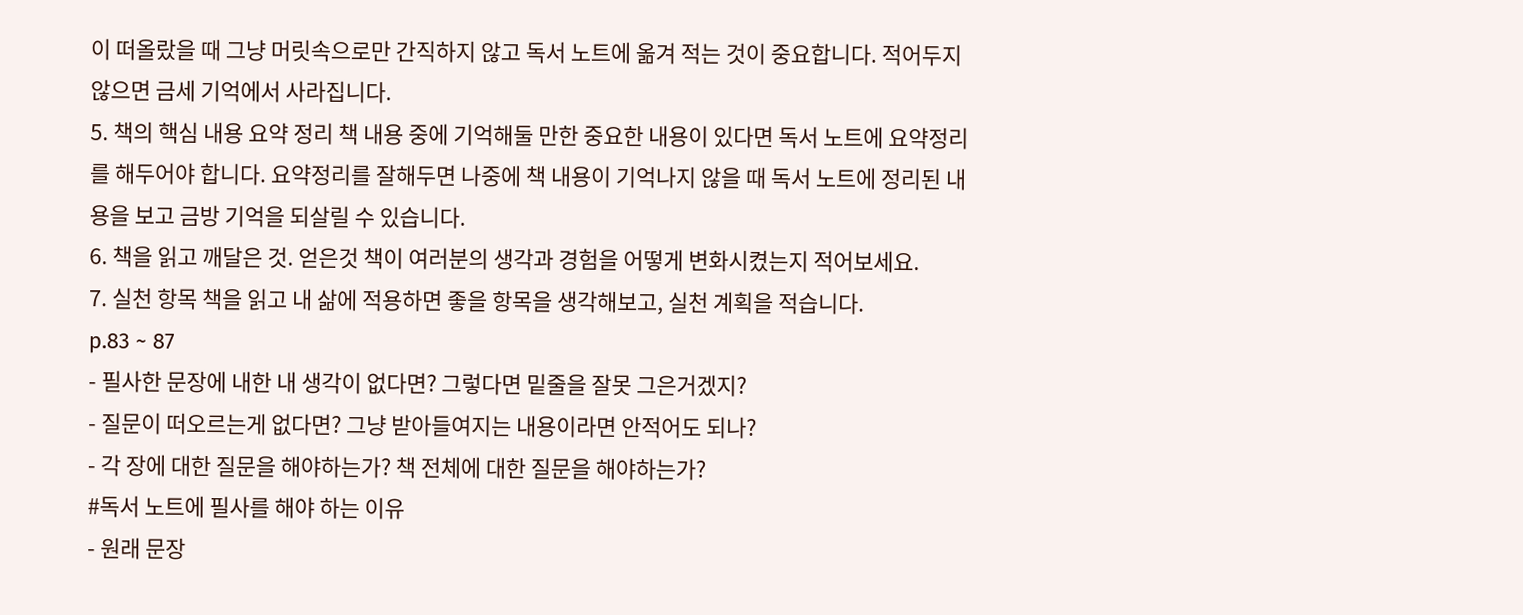이 떠올랐을 때 그냥 머릿속으로만 간직하지 않고 독서 노트에 옮겨 적는 것이 중요합니다. 적어두지 않으면 금세 기억에서 사라집니다.
5. 책의 핵심 내용 요약 정리 책 내용 중에 기억해둘 만한 중요한 내용이 있다면 독서 노트에 요약정리를 해두어야 합니다. 요약정리를 잘해두면 나중에 책 내용이 기억나지 않을 때 독서 노트에 정리된 내용을 보고 금방 기억을 되살릴 수 있습니다.
6. 책을 읽고 깨달은 것. 얻은것 책이 여러분의 생각과 경험을 어떻게 변화시켰는지 적어보세요.
7. 실천 항목 책을 읽고 내 삶에 적용하면 좋을 항목을 생각해보고, 실천 계획을 적습니다.
p.83 ~ 87
- 필사한 문장에 내한 내 생각이 없다면? 그렇다면 밑줄을 잘못 그은거겠지?
- 질문이 떠오르는게 없다면? 그냥 받아들여지는 내용이라면 안적어도 되나?
- 각 장에 대한 질문을 해야하는가? 책 전체에 대한 질문을 해야하는가?
#독서 노트에 필사를 해야 하는 이유
- 원래 문장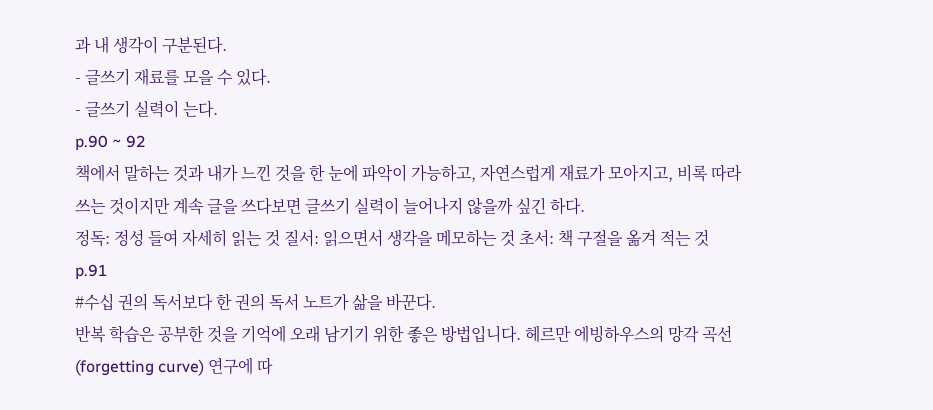과 내 생각이 구분된다.
- 글쓰기 재료를 모을 수 있다.
- 글쓰기 실력이 는다.
p.90 ~ 92
책에서 말하는 것과 내가 느낀 것을 한 눈에 파악이 가능하고, 자연스럽게 재료가 모아지고, 비록 따라 쓰는 것이지만 계속 글을 쓰다보면 글쓰기 실력이 늘어나지 않을까 싶긴 하다.
정독: 정성 들여 자세히 읽는 것 질서: 읽으면서 생각을 메모하는 것 초서: 책 구절을 옮겨 적는 것
p.91
#수십 권의 독서보다 한 권의 독서 노트가 삶을 바꾼다.
반복 학습은 공부한 것을 기억에 오래 남기기 위한 좋은 방법입니다. 헤르만 에빙하우스의 망각 곡선(forgetting curve) 연구에 따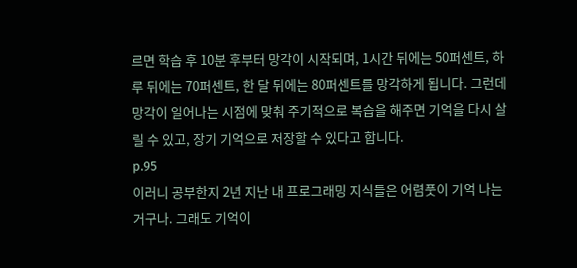르면 학습 후 10분 후부터 망각이 시작되며, 1시간 뒤에는 50퍼센트, 하루 뒤에는 70퍼센트, 한 달 뒤에는 80퍼센트를 망각하게 됩니다. 그런데 망각이 일어나는 시점에 맞춰 주기적으로 복습을 해주면 기억을 다시 살릴 수 있고, 장기 기억으로 저장할 수 있다고 합니다.
p.95
이러니 공부한지 2년 지난 내 프로그래밍 지식들은 어렴풋이 기억 나는거구나. 그래도 기억이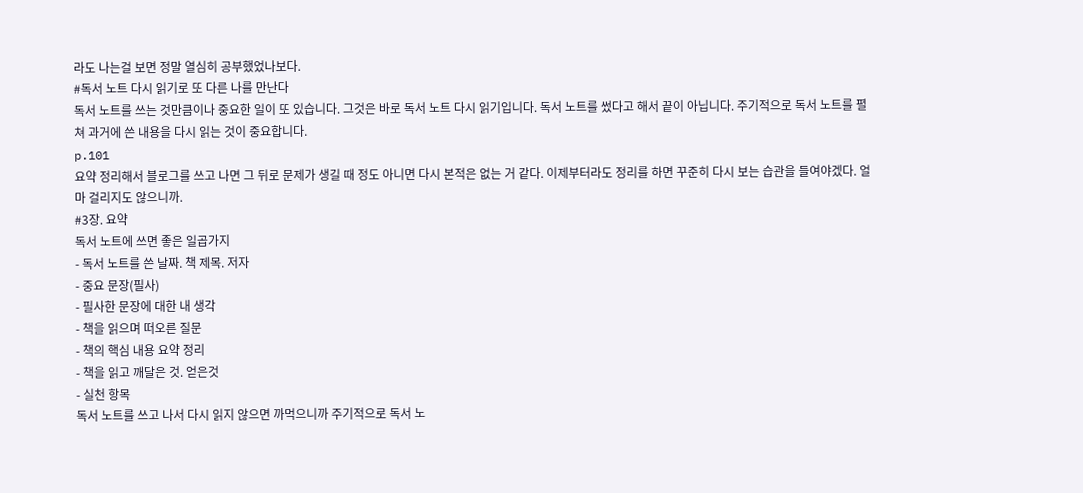라도 나는걸 보면 정말 열심히 공부했었나보다.
#독서 노트 다시 읽기로 또 다른 나를 만난다
독서 노트를 쓰는 것만큼이나 중요한 일이 또 있습니다. 그것은 바로 독서 노트 다시 읽기입니다. 독서 노트를 썼다고 해서 끝이 아닙니다. 주기적으로 독서 노트를 펼쳐 과거에 쓴 내용을 다시 읽는 것이 중요합니다.
p.101
요약 정리해서 블로그를 쓰고 나면 그 뒤로 문제가 생길 때 정도 아니면 다시 본적은 없는 거 같다. 이제부터라도 정리를 하면 꾸준히 다시 보는 습관을 들여야겠다. 얼마 걸리지도 않으니까.
#3장. 요약
독서 노트에 쓰면 좋은 일곱가지
- 독서 노트를 쓴 날짜. 책 제목. 저자
- 중요 문장(필사)
- 필사한 문장에 대한 내 생각
- 책을 읽으며 떠오른 질문
- 책의 핵심 내용 요약 정리
- 책을 읽고 깨달은 것. 얻은것
- 실천 항목
독서 노트를 쓰고 나서 다시 읽지 않으면 까먹으니까 주기적으로 독서 노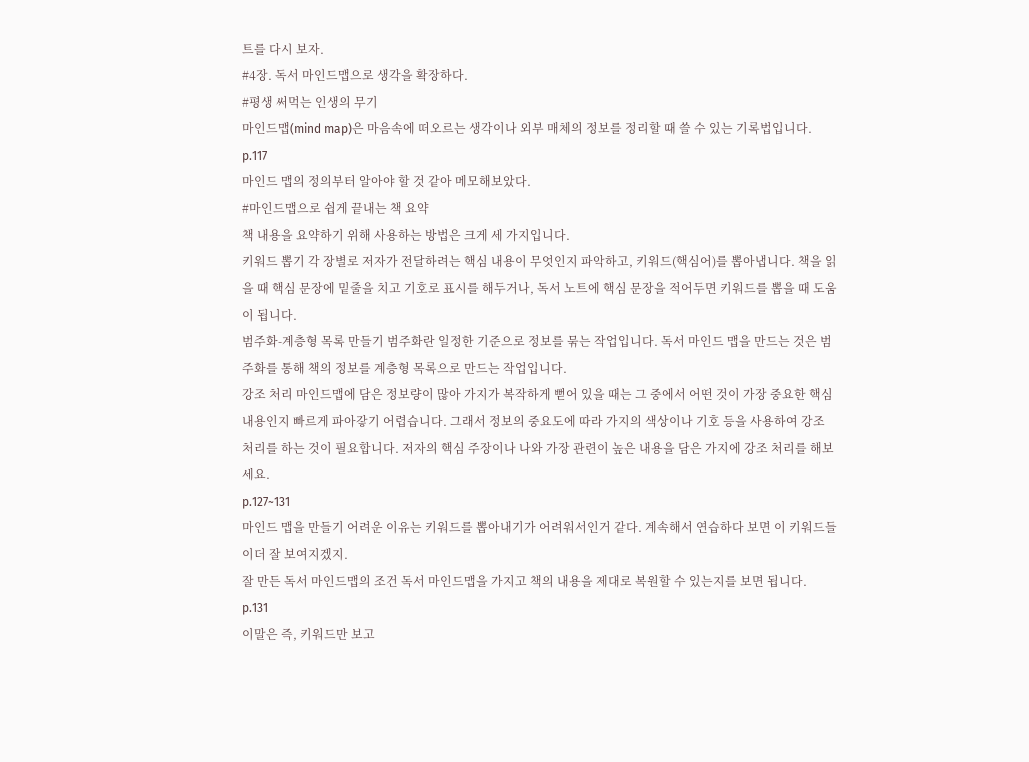트를 다시 보자.
#4장. 독서 마인드맵으로 생각을 확장하다.
#평생 써먹는 인생의 무기
마인드맵(mind map)은 마음속에 떠오르는 생각이나 외부 매체의 정보를 정리할 때 쓸 수 있는 기록법입니다.
p.117
마인드 맵의 정의부터 알아야 할 것 같아 메모해보았다.
#마인드맵으로 쉽게 끝내는 책 요약
책 내용을 요약하기 위해 사용하는 방법은 크게 세 가지입니다.
키워드 뽑기 각 장별로 저자가 전달하려는 핵심 내용이 무엇인지 파악하고, 키워드(핵심어)를 뽑아냅니다. 책을 읽을 때 핵심 문장에 밑줄을 치고 기호로 표시를 해두거나, 독서 노트에 핵심 문장을 적어두면 키워드를 뽑을 때 도움이 됩니다.
범주화-계층형 목록 만들기 범주화란 일정한 기준으로 정보를 묶는 작업입니다. 독서 마인드 맵을 만드는 것은 범주화를 통해 책의 정보를 계층형 목록으로 만드는 작업입니다.
강조 처리 마인드맵에 담은 정보량이 많아 가지가 복작하게 뻗어 있을 때는 그 중에서 어떤 것이 가장 중요한 핵심 내용인지 빠르게 파아갛기 어렵습니다. 그래서 정보의 중요도에 따라 가지의 색상이나 기호 등을 사용하여 강조 처리를 하는 것이 필요합니다. 저자의 핵심 주장이나 나와 가장 관련이 높은 내용을 담은 가지에 강조 처리를 해보세요.
p.127~131
마인드 맵을 만들기 어려운 이유는 키워드를 뽑아내기가 어려워서인거 같다. 계속해서 연습하다 보면 이 키워드들이더 잘 보여지겠지.
잘 만든 독서 마인드맵의 조건 독서 마인드맵을 가지고 책의 내용을 제대로 복원할 수 있는지를 보면 됩니다.
p.131
이말은 즉, 키워드만 보고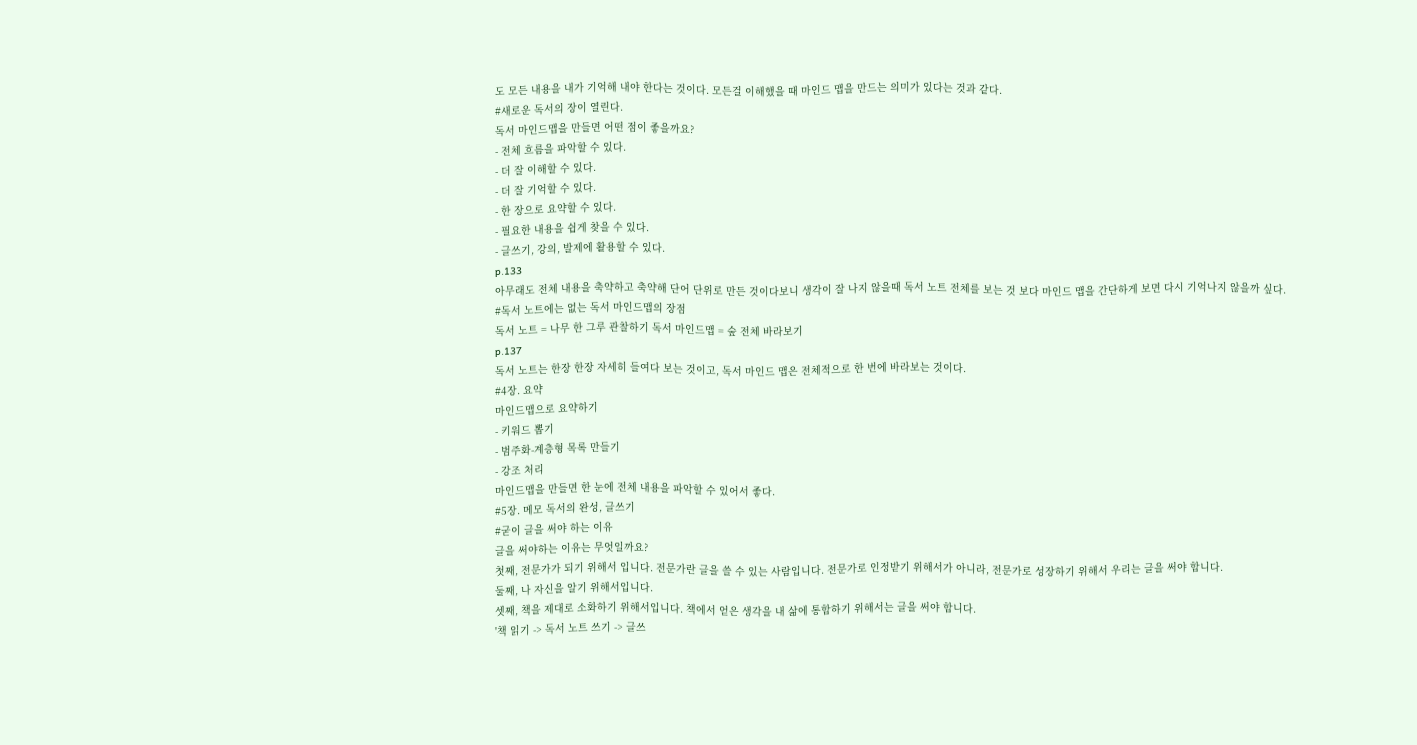도 모든 내용을 내가 기억해 내야 한다는 것이다. 모든걸 이해했을 때 마인드 맵을 만드는 의미가 있다는 것과 같다.
#새로운 독서의 장이 열린다.
독서 마인드맵을 만들면 어떤 점이 좋을까요?
- 전체 흐름을 파악할 수 있다.
- 더 잘 이해할 수 있다.
- 더 잘 기억할 수 있다.
- 한 장으로 요약할 수 있다.
- 필요한 내용을 쉽게 찾을 수 있다.
- 글쓰기, 강의, 발제에 활용할 수 있다.
p.133
아무래도 전체 내용을 축약하고 축약해 단어 단위로 만든 것이다보니 생각이 잘 나지 않을때 독서 노트 전체를 보는 것 보다 마인드 맵을 간단하게 보면 다시 기억나지 않을까 싶다.
#독서 노트에는 없는 독서 마인드맵의 장점
독서 노트 = 나무 한 그루 관찰하기 독서 마인드맵 = 숲 전체 바라보기
p.137
독서 노트는 한장 한장 자세히 들여다 보는 것이고, 독서 마인드 맵은 전체적으로 한 번에 바라보는 것이다.
#4장. 요약
마인드맵으로 요약하기
- 키워드 뽑기
- 범주화-계층형 목록 만들기
- 강조 처리
마인드맵을 만들면 한 눈에 전체 내용을 파악할 수 있어서 좋다.
#5장. 메모 독서의 완성, 글쓰기
#굳이 글을 써야 하는 이유
글을 써야하는 이유는 무엇일까요?
첫째, 전문가가 되기 위해서 입니다. 전문가란 글을 쓸 수 있는 사람입니다. 전문가로 인정받기 위해서가 아니라, 전문가로 성장하기 위해서 우리는 글을 써야 합니다.
둘째, 나 자신을 알기 위해서입니다.
셋째, 책을 제대로 소화하기 위해서입니다. 책에서 얻은 생각을 내 삶에 통합하기 위해서는 글을 써야 합니다.
'책 읽기 -> 독서 노트 쓰기 -> 글쓰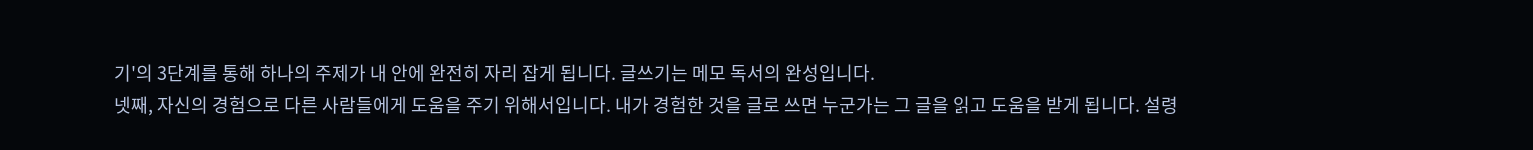기'의 3단계를 통해 하나의 주제가 내 안에 완전히 자리 잡게 됩니다. 글쓰기는 메모 독서의 완성입니다.
넷째, 자신의 경험으로 다른 사람들에게 도움을 주기 위해서입니다. 내가 경험한 것을 글로 쓰면 누군가는 그 글을 읽고 도움을 받게 됩니다. 설령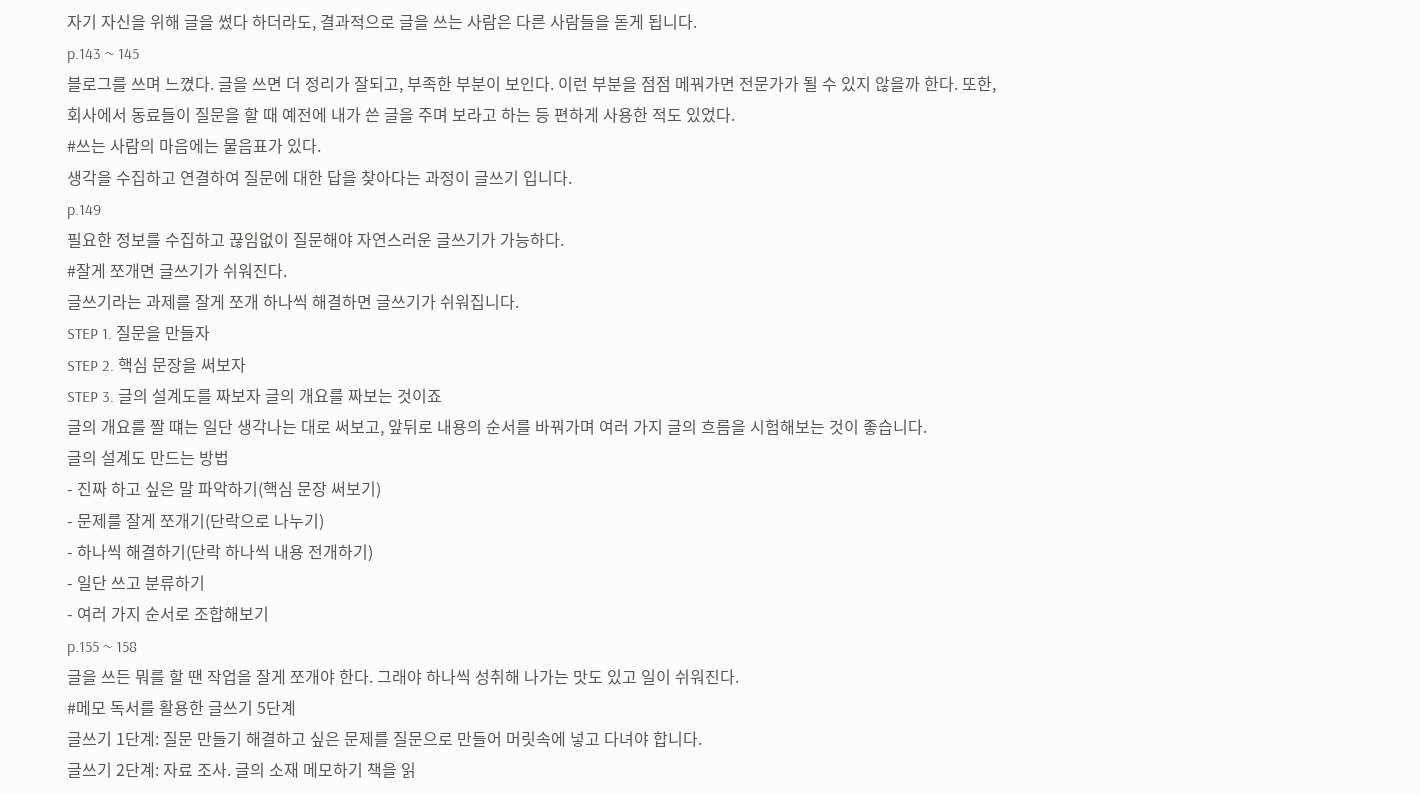자기 자신을 위해 글을 썼다 하더라도, 결과적으로 글을 쓰는 사람은 다른 사람들을 돋게 됩니다.
p.143 ~ 145
블로그를 쓰며 느꼈다. 글을 쓰면 더 정리가 잘되고, 부족한 부분이 보인다. 이런 부분을 점점 메꿔가면 전문가가 될 수 있지 않을까 한다. 또한, 회사에서 동료들이 질문을 할 때 예전에 내가 쓴 글을 주며 보라고 하는 등 편하게 사용한 적도 있었다.
#쓰는 사람의 마음에는 물음표가 있다.
생각을 수집하고 연결하여 질문에 대한 답을 찾아다는 과정이 글쓰기 입니다.
p.149
필요한 정보를 수집하고 끊임없이 질문해야 자연스러운 글쓰기가 가능하다.
#잘게 쪼개면 글쓰기가 쉬워진다.
글쓰기라는 과제를 잘게 쪼개 하나씩 해결하면 글쓰기가 쉬워집니다.
STEP 1. 질문을 만들자
STEP 2. 핵심 문장을 써보자
STEP 3. 글의 설계도를 짜보자 글의 개요를 짜보는 것이죠
글의 개요를 짤 떄는 일단 생각나는 대로 써보고, 앞뒤로 내용의 순서를 바꿔가며 여러 가지 글의 흐름을 시험해보는 것이 좋습니다.
글의 설계도 만드는 방법
- 진짜 하고 싶은 말 파악하기(핵심 문장 써보기)
- 문제를 잘게 쪼개기(단락으로 나누기)
- 하나씩 해결하기(단락 하나씩 내용 전개하기)
- 일단 쓰고 분류하기
- 여러 가지 순서로 조합해보기
p.155 ~ 158
글을 쓰든 뭐를 할 땐 작업을 잘게 쪼개야 한다. 그래야 하나씩 성취해 나가는 맛도 있고 일이 쉬워진다.
#메모 독서를 활용한 글쓰기 5단계
글쓰기 1단계: 질문 만들기 해결하고 싶은 문제를 질문으로 만들어 머릿속에 넣고 다녀야 합니다.
글쓰기 2단계: 자료 조사. 글의 소재 메모하기 책을 읽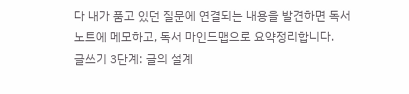다 내가 품고 있던 질문에 연결되는 내용을 발견하면 독서 노트에 메모하고, 독서 마인드맵으로 요약정리합니다.
글쓰기 3단계: 글의 설계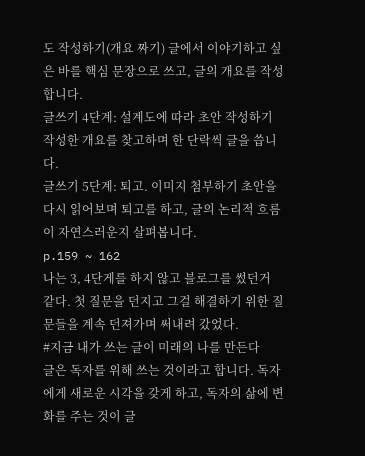도 작성하기(개요 짜기) 글에서 이야기하고 싶은 바를 핵심 문장으로 쓰고, 글의 개요를 작성합니다.
글쓰기 4단계: 설계도에 따라 초안 작성하기 작성한 개요를 찾고하며 한 단락씩 글을 씁니다.
글쓰기 5단계: 퇴고. 이미지 첨부하기 초안을 다시 읽어보며 퇴고를 하고, 글의 논리적 흐름이 자연스러운지 살펴봅니다.
p.159 ~ 162
나는 3, 4단게를 하지 않고 블로그를 썼던거 같다. 첫 질문을 던지고 그걸 해결하기 위한 질문들을 계속 던져가며 써내려 갔었다.
#지금 내가 쓰는 글이 미래의 나를 만든다
글은 독자를 위해 쓰는 것이라고 합니다. 독자에게 새로운 시각을 갖게 하고, 독자의 삶에 변화를 주는 것이 글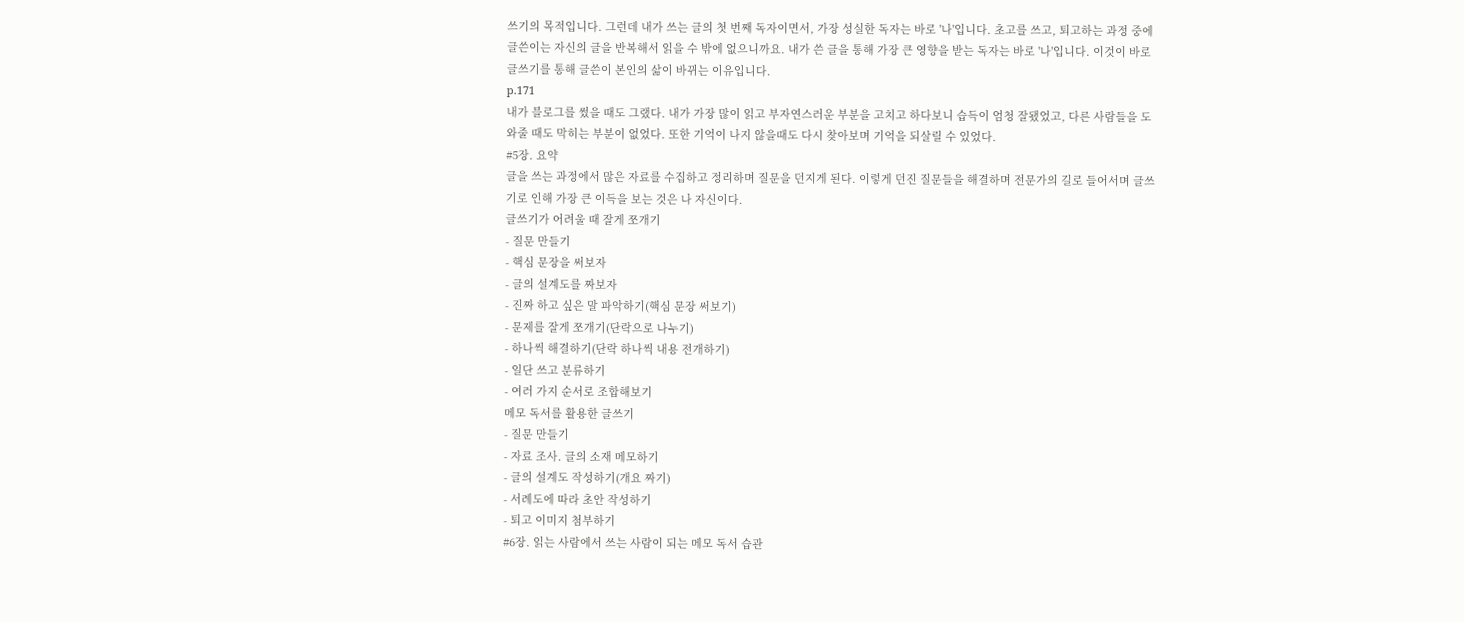쓰기의 목적입니다. 그런데 내가 쓰는 글의 첫 번째 독자이면서, 가장 성실한 독자는 바로 '나'입니다. 초고를 쓰고, 퇴고하는 과정 중에 글쓴이는 자신의 글을 반복해서 읽을 수 밖에 없으니까요. 내가 쓴 글을 통해 가장 큰 영향을 받는 독자는 바로 '나'입니다. 이것이 바로 글쓰기를 통해 글쓴이 본인의 삶이 바뀌는 이유입니다.
p.171
내가 블로그를 썼을 때도 그랬다. 내가 가장 많이 읽고 부자연스러운 부분을 고치고 하다보니 습득이 엄청 잘됐었고, 다른 사람들을 도와줄 때도 막히는 부분이 없었다. 또한 기억이 나지 않을때도 다시 찾아보며 기억을 되살릴 수 있었다.
#5장. 요약
글을 쓰는 과정에서 많은 자료를 수집하고 정리하며 질문을 던지게 된다. 이렇게 던진 질문들을 해결하며 전문가의 길로 들어서며 글쓰기로 인해 가장 큰 이득을 보는 것은 나 자신이다.
글쓰기가 어려울 때 잘게 쪼개기
- 질문 만들기
- 핵심 문장을 써보자
- 글의 설계도를 짜보자
- 진짜 하고 싶은 말 파악하기(핵심 문장 써보기)
- 문제를 잘게 쪼개기(단락으로 나누기)
- 하나씩 해결하기(단락 하나씩 내용 전개하기)
- 일단 쓰고 분류하기
- 여러 가지 순서로 조합해보기
메모 독서를 활용한 글쓰기
- 질문 만들기
- 자료 조사. 글의 소재 메모하기
- 글의 설계도 작성하기(개요 짜기)
- 서례도에 따라 초안 작성하기
- 퇴고 이미지 첨부하기
#6장. 읽는 사람에서 쓰는 사람이 되는 메모 독서 습관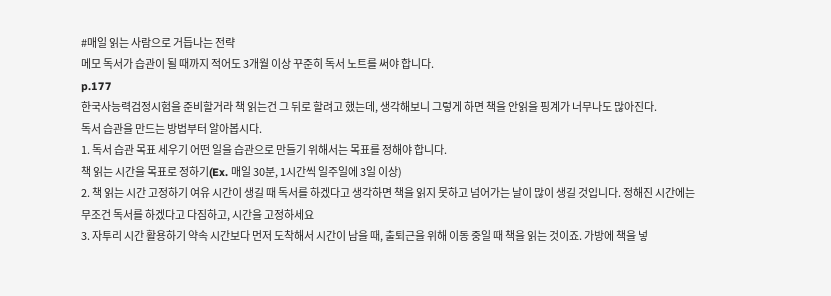#매일 읽는 사람으로 거듭나는 전략
메모 독서가 습관이 될 때까지 적어도 3개월 이상 꾸준히 독서 노트를 써야 합니다.
p.177
한국사능력검정시험을 준비할거라 책 읽는건 그 뒤로 할려고 했는데, 생각해보니 그렇게 하면 책을 안읽을 핑계가 너무나도 많아진다.
독서 습관을 만드는 방법부터 알아봅시다.
1. 독서 습관 목표 세우기 어떤 일을 습관으로 만들기 위해서는 목표를 정해야 합니다.
책 읽는 시간을 목표로 정하기(Ex. 매일 30분, 1시간씩 일주일에 3일 이상)
2. 책 읽는 시간 고정하기 여유 시간이 생길 때 독서를 하겠다고 생각하면 책을 읽지 못하고 넘어가는 날이 많이 생길 것입니다. 정해진 시간에는 무조건 독서를 하겠다고 다짐하고, 시간을 고정하세요
3. 자투리 시간 활용하기 약속 시간보다 먼저 도착해서 시간이 남을 때, 출퇴근을 위해 이동 중일 때 책을 읽는 것이죠. 가방에 책을 넣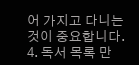어 가지고 다니는 것이 중요합니다.
4. 독서 목록 만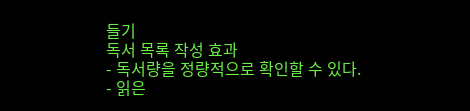들기
독서 목록 작성 효과
- 독서량을 정량적으로 확인할 수 있다.
- 읽은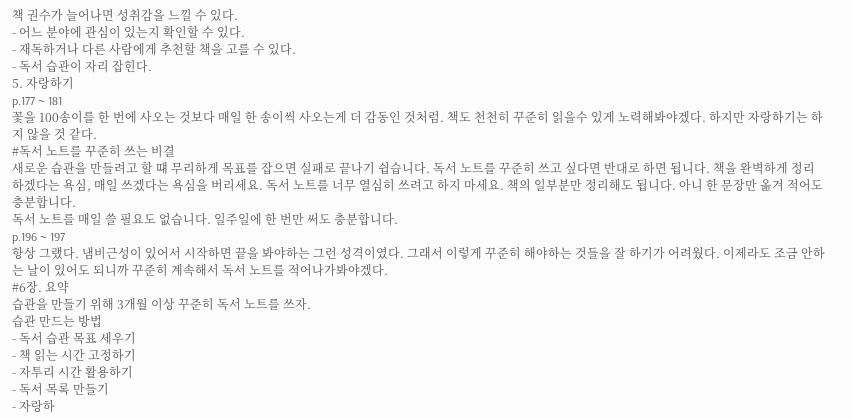책 권수가 늘어나면 성취감을 느낄 수 있다.
- 어느 분야에 관심이 있는지 확인할 수 있다.
- 재독하거나 다른 사람에게 추천할 책을 고를 수 있다.
- 독서 습관이 자리 잡힌다.
5. 자랑하기
p.177 ~ 181
꽃을 100송이를 한 번에 사오는 것보다 매일 한 송이씩 사오는게 더 감동인 것처럼. 책도 천천히 꾸준히 읽을수 있게 노력해봐야겠다. 하지만 자랑하기는 하지 않을 것 같다.
#독서 노트를 꾸준히 쓰는 비결
새로운 습관을 만들려고 할 떄 무리하게 목표를 잡으면 실패로 끝나기 쉽습니다. 독서 노트를 꾸준히 쓰고 싶다면 반대로 하면 됩니다. 책을 완벽하게 정리하겠다는 욕심, 매일 쓰겠다는 욕심을 버리세요. 독서 노트를 너무 열심히 쓰려고 하지 마세요. 책의 일부분만 정리해도 됩니다. 아니 한 문장만 옮겨 적어도 충분합니다.
독서 노트를 매일 쓸 필요도 없습니다. 일주일에 한 번만 써도 충분합니다.
p.196 ~ 197
항상 그랬다. 냄비근성이 있어서 시작하면 끝을 봐야하는 그런 성격이였다. 그래서 이렇게 꾸준히 해야하는 것들을 잘 하기가 어려웠다. 이제라도 조금 안하는 날이 있어도 되니까 꾸준히 계속해서 독서 노트를 적어나가봐야겠다.
#6장. 요약
습관을 만들기 위해 3개월 이상 꾸준히 독서 노트를 쓰자.
습관 만드는 방법
- 독서 습관 목표 세우기
- 책 읽는 시간 고정하기
- 자투리 시간 활용하기
- 독서 목록 만들기
- 자랑하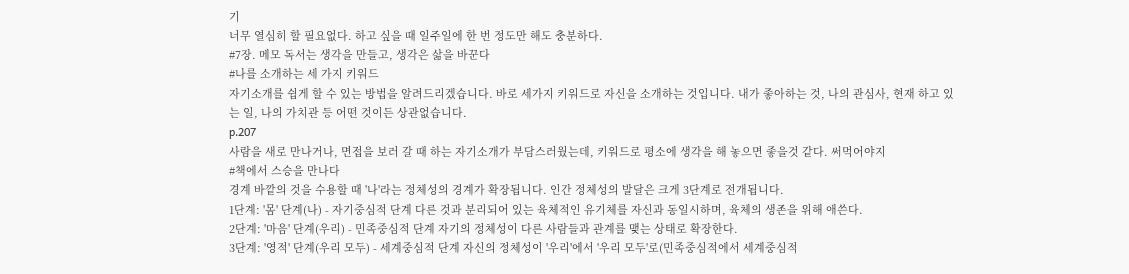기
너무 열심히 할 필요없다. 하고 싶을 때 일주일에 한 번 정도만 해도 충분하다.
#7장. 메모 독서는 생각을 만들고, 생각은 삶을 바꾼다
#나를 소개하는 세 가지 키워드
자기소개를 쉽게 할 수 있는 방법을 알려드리겠습니다. 바로 세가지 키워드로 자신을 소개하는 것입니다. 내가 좋아하는 것, 나의 관심사, 현재 하고 있는 일, 나의 가치관 등 어떤 것이든 상관없습니다.
p.207
사람을 새로 만나거나, 면접을 보러 갈 때 하는 자기소개가 부담스러웠는데, 키워드로 평소에 생각을 해 놓으면 좋을것 같다. 써먹어야지
#책에서 스승을 만나다
경계 바깥의 것을 수용할 때 '나'라는 정체성의 경계가 확장됩니다. 인간 정체성의 발달은 크게 3단계로 전개됩니다.
1단계: '몸' 단계(나) - 자기중심적 단계 다른 것과 분리되어 있는 육체적인 유기체를 자신과 동일시하며, 육체의 생존을 위해 애쓴다.
2단계: '마음' 단계(우리) - 민족중심적 단계 자기의 정체성이 다른 사람들과 관계를 맺는 상태로 확장한다.
3단계: '영적' 단계(우리 모두) - 세계중심적 단계 자신의 정체성이 '우리'에서 '우리 모두'로(민족중심적에서 세계중심적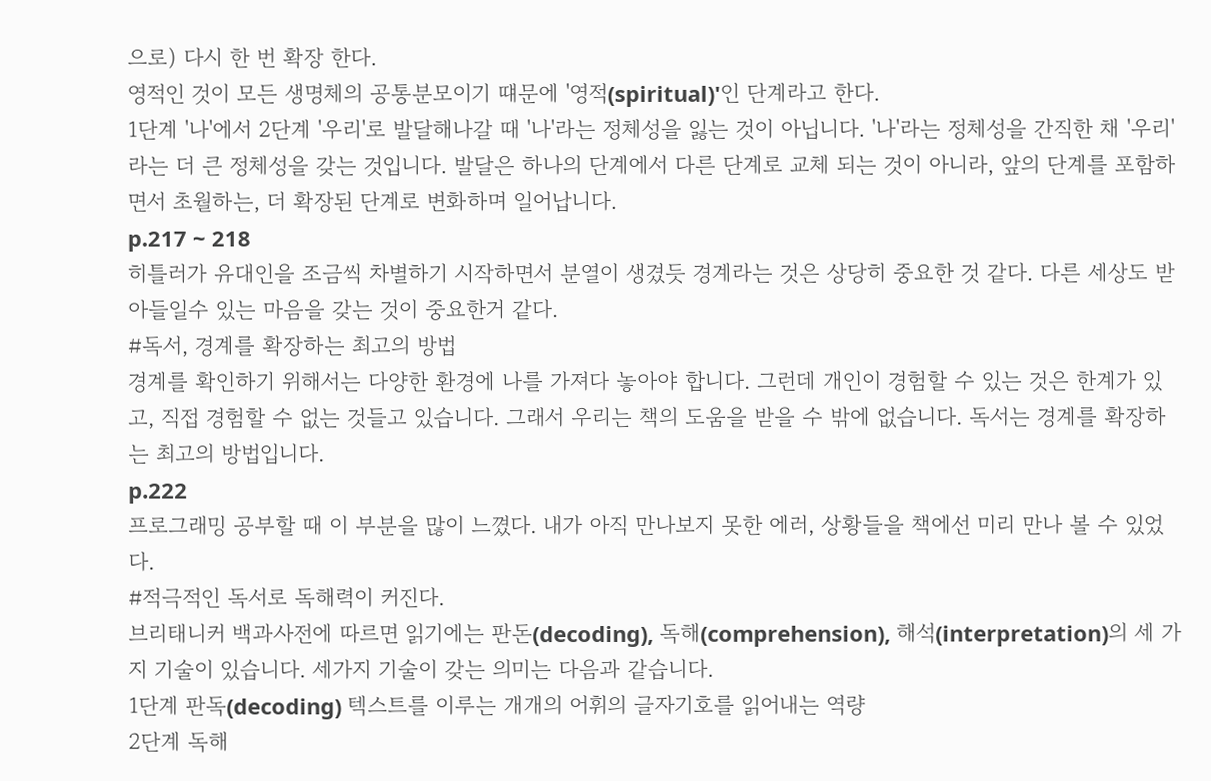으로) 다시 한 번 확장 한다.
영적인 것이 모든 생명체의 공통분모이기 떄문에 '영적(spiritual)'인 단계라고 한다.
1단계 '나'에서 2단계 '우리'로 발달해나갈 때 '나'라는 정체성을 잃는 것이 아닙니다. '나'라는 정체성을 간직한 채 '우리'라는 더 큰 정체성을 갖는 것입니다. 발달은 하나의 단계에서 다른 단계로 교체 되는 것이 아니라, 앞의 단계를 포함하면서 초월하는, 더 확장된 단계로 변화하며 일어납니다.
p.217 ~ 218
히틀러가 유대인을 조금씩 차별하기 시작하면서 분열이 생겼듯 경계라는 것은 상당히 중요한 것 같다. 다른 세상도 받아들일수 있는 마음을 갖는 것이 중요한거 같다.
#독서, 경계를 확장하는 최고의 방법
경계를 확인하기 위해서는 다양한 환경에 나를 가져다 놓아야 합니다. 그런데 개인이 경험할 수 있는 것은 한계가 있고, 직접 경험할 수 없는 것들고 있습니다. 그래서 우리는 책의 도움을 받을 수 밖에 없습니다. 독서는 경계를 확장하는 최고의 방법입니다.
p.222
프로그래밍 공부할 때 이 부분을 많이 느꼈다. 내가 아직 만나보지 못한 에러, 상황들을 책에선 미리 만나 볼 수 있었다.
#적극적인 독서로 독해력이 커진다.
브리태니커 백과사전에 따르면 읽기에는 판돈(decoding), 독해(comprehension), 해석(interpretation)의 세 가지 기술이 있습니다. 세가지 기술이 갖는 의미는 다음과 같습니다.
1단계 판독(decoding) 텍스트를 이루는 개개의 어휘의 글자기호를 읽어내는 역량
2단계 독해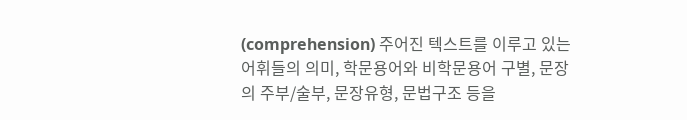(comprehension) 주어진 텍스트를 이루고 있는 어휘들의 의미, 학문용어와 비학문용어 구별, 문장의 주부/술부, 문장유형, 문법구조 등을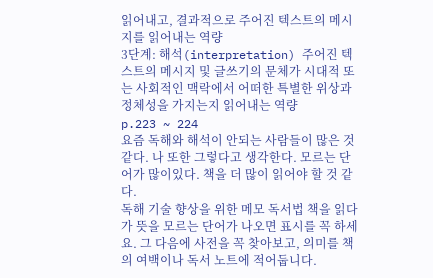읽어내고, 결과적으로 주어진 텍스트의 메시지를 읽어내는 역량
3단계: 해석(interpretation) 주어진 텍스트의 메시지 및 글쓰기의 문체가 시대적 또는 사회적인 맥락에서 어떠한 특별한 위상과 정체성을 가지는지 읽어내는 역량
p.223 ~ 224
요즘 독해와 해석이 안되는 사람들이 많은 것 같다. 나 또한 그렇다고 생각한다. 모르는 단어가 많이있다. 책을 더 많이 읽어야 할 것 같다.
독해 기술 향상을 위한 메모 독서법 책을 읽다가 뜻을 모르는 단어가 나오면 표시를 꼭 하세요. 그 다음에 사전을 꼭 찾아보고, 의미를 책의 여백이나 독서 노트에 적어둡니다.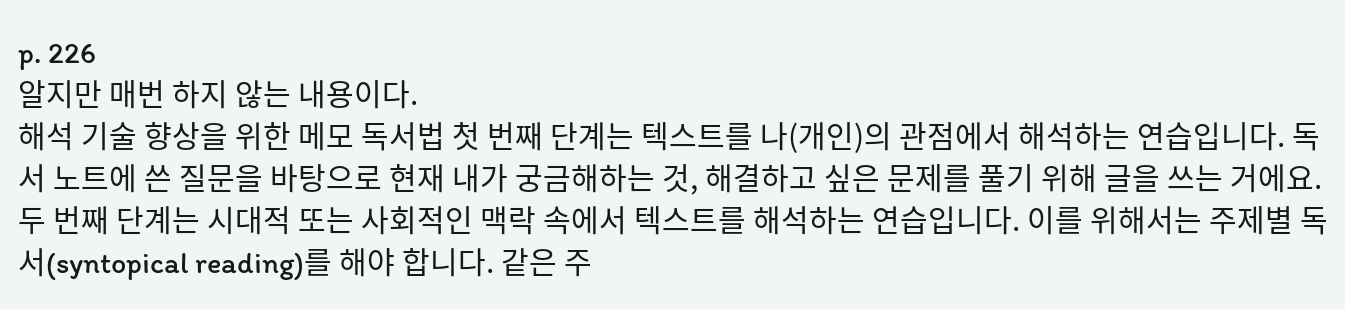p. 226
알지만 매번 하지 않는 내용이다.
해석 기술 향상을 위한 메모 독서법 첫 번째 단계는 텍스트를 나(개인)의 관점에서 해석하는 연습입니다. 독서 노트에 쓴 질문을 바탕으로 현재 내가 궁금해하는 것, 해결하고 싶은 문제를 풀기 위해 글을 쓰는 거에요.
두 번째 단계는 시대적 또는 사회적인 맥락 속에서 텍스트를 해석하는 연습입니다. 이를 위해서는 주제별 독서(syntopical reading)를 해야 합니다. 같은 주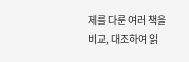제를 다룬 여러 책을 비교, 대조하여 읽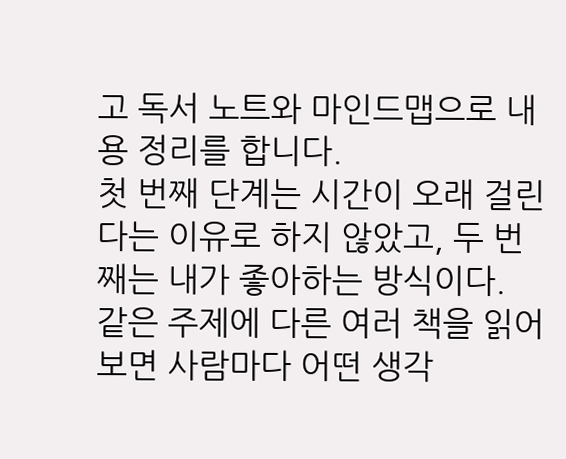고 독서 노트와 마인드맵으로 내용 정리를 합니다.
첫 번째 단계는 시간이 오래 걸린다는 이유로 하지 않았고, 두 번째는 내가 좋아하는 방식이다. 같은 주제에 다른 여러 책을 읽어보면 사람마다 어떤 생각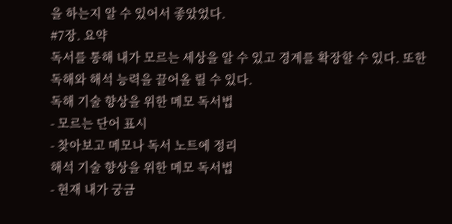을 하는지 알 수 있어서 좋았었다.
#7장. 요약
독서를 통해 내가 모르는 세상을 알 수 있고 경계를 확장할 수 있다. 또한 독해와 해석 능력을 끌어올 릴 수 있다.
독해 기술 향상을 위한 메모 독서법
- 모르는 단어 표시
- 찾아보고 메모나 독서 노트에 정리
해석 기술 향상을 위한 메모 독서법
- 현재 내가 궁금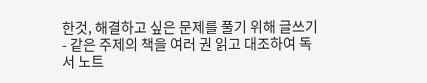한것, 해결하고 싶은 문제를 풀기 위해 글쓰기
- 같은 주제의 책을 여러 권 읽고 대조하여 독서 노트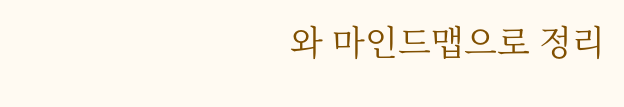와 마인드맵으로 정리